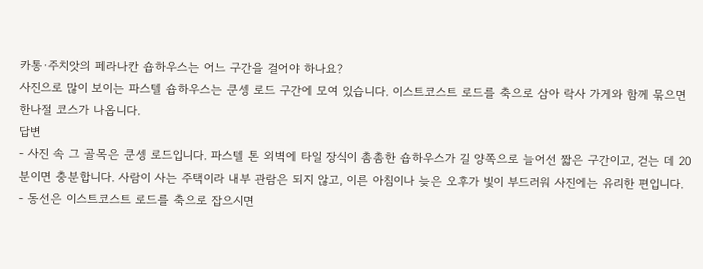카통·주치앗의 페라나칸 숍하우스는 어느 구간을 걸어야 하나요?
사진으로 많이 보이는 파스텔 숍하우스는 쿤셍 로드 구간에 모여 있습니다. 이스트코스트 로드를 축으로 삼아 락사 가게와 함께 묶으면 한나절 코스가 나옵니다.
답변
- 사진 속 그 골목은 쿤셍 로드입니다. 파스텔 톤 외벽에 타일 장식이 촘촘한 숍하우스가 길 양쪽으로 늘어선 짧은 구간이고, 걷는 데 20분이면 충분합니다. 사람이 사는 주택이라 내부 관람은 되지 않고, 이른 아침이나 늦은 오후가 빛이 부드러워 사진에는 유리한 편입니다.
- 동선은 이스트코스트 로드를 축으로 잡으시면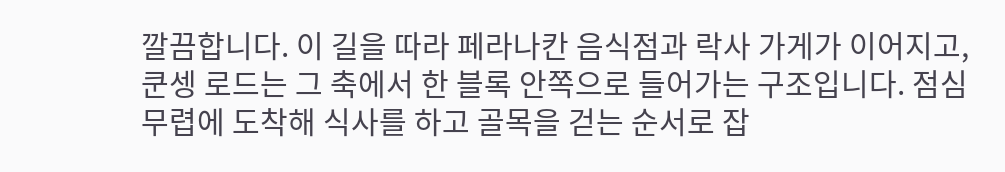깔끔합니다. 이 길을 따라 페라나칸 음식점과 락사 가게가 이어지고, 쿤셍 로드는 그 축에서 한 블록 안쪽으로 들어가는 구조입니다. 점심 무렵에 도착해 식사를 하고 골목을 걷는 순서로 잡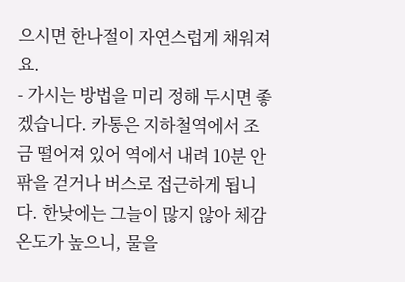으시면 한나절이 자연스럽게 채워져요.
- 가시는 방법을 미리 정해 두시면 좋겠습니다. 카통은 지하철역에서 조금 떨어져 있어 역에서 내려 10분 안팎을 걷거나 버스로 접근하게 됩니다. 한낮에는 그늘이 많지 않아 체감 온도가 높으니, 물을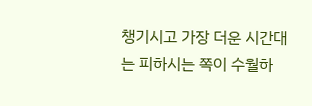챙기시고 가장 더운 시간대는 피하시는 쪽이 수월하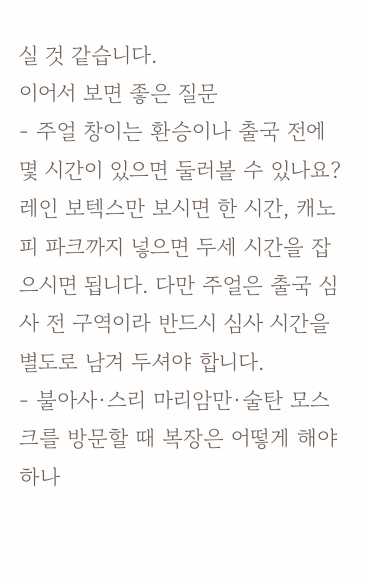실 것 같습니다.
이어서 보면 좋은 질문
- 주얼 창이는 환승이나 출국 전에 몇 시간이 있으면 둘러볼 수 있나요?
레인 보텍스만 보시면 한 시간, 캐노피 파크까지 넣으면 두세 시간을 잡으시면 됩니다. 다만 주얼은 출국 심사 전 구역이라 반드시 심사 시간을 별도로 남겨 두셔야 합니다.
- 불아사·스리 마리암만·술탄 모스크를 방문할 때 복장은 어떻게 해야 하나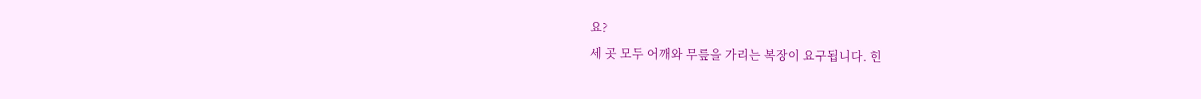요?
세 곳 모두 어깨와 무릎을 가리는 복장이 요구됩니다. 힌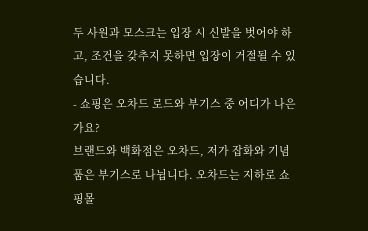두 사원과 모스크는 입장 시 신발을 벗어야 하고, 조건을 갖추지 못하면 입장이 거절될 수 있습니다.
- 쇼핑은 오차드 로드와 부기스 중 어디가 나은가요?
브랜드와 백화점은 오차드, 저가 잡화와 기념품은 부기스로 나뉩니다. 오차드는 지하로 쇼핑몰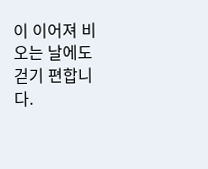이 이어져 비 오는 날에도 걷기 편합니다.